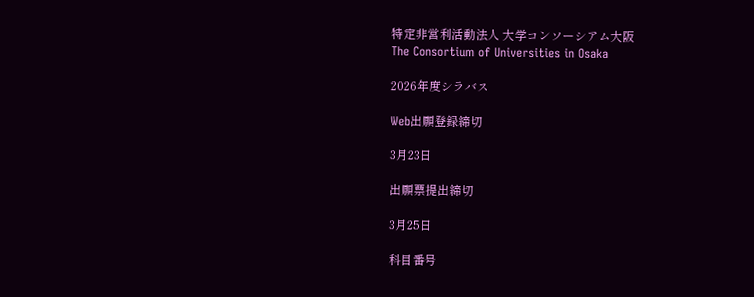特定非営利活動法人 大学コンソーシアム大阪
The Consortium of Universities in Osaka

2026年度シラバス

Web出願登録締切

3月23日

出願票提出締切

3月25日

科目番号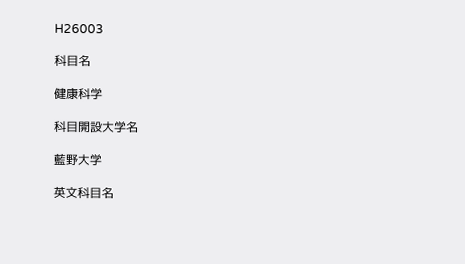H26003

科目名

健康科学

科目開設大学名

藍野大学

英文科目名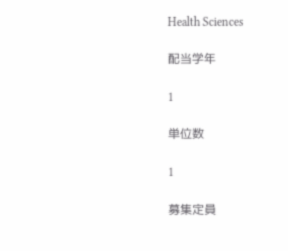Health Sciences

配当学年

1

単位数

1

募集定員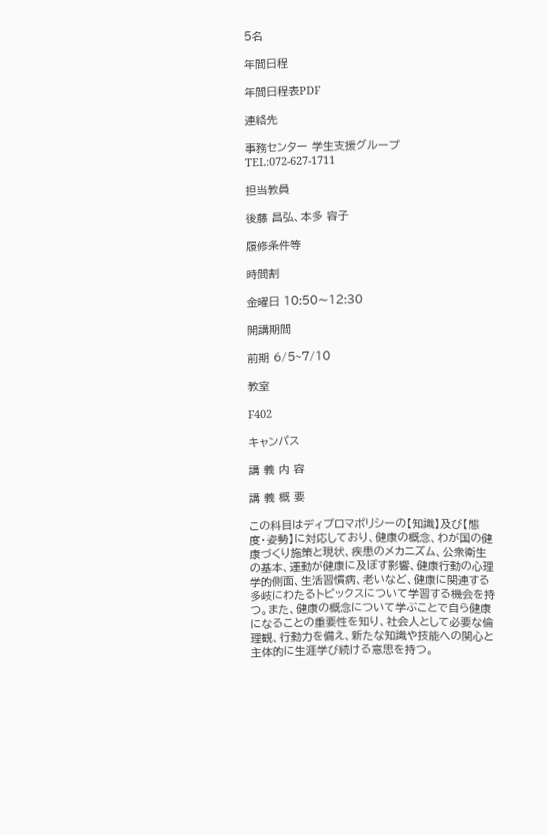5名

年間日程

年間日程表PDF

連絡先

事務センター 学生支援グループ
TEL:072-627-1711

担当教員

後藤 昌弘、本多 容子

履修条件等

時間割

金曜日 10:50〜12:30

開講期間

前期 6/5~7/10

教室

F402

キャンパス

講 義 内 容

講 義 概 要

この科目はディプロマポリシーの【知識】及び【態度・姿勢】に対応しており、健康の概念、わが国の健康づくり施策と現状、疾患のメカニズム、公衆衛生の基本、運動が健康に及ぼす影響、健康行動の心理学的側面、生活習慣病、老いなど、健康に関連する多岐にわたるトピックスについて学習する機会を持つ。また、健康の概念について学ぶことで自ら健康になることの重要性を知り、社会人として必要な倫理観、行動力を備え、新たな知識や技能への関心と主体的に生涯学び続ける意思を持つ。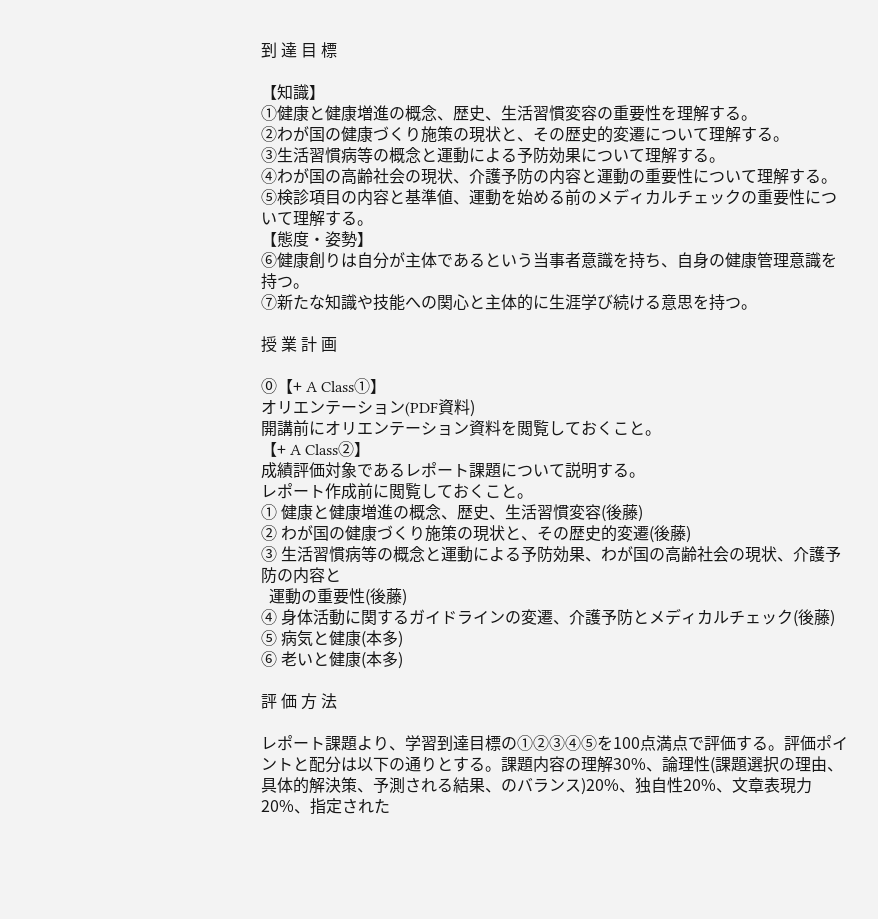到 達 目 標

【知識】
①健康と健康増進の概念、歴史、生活習慣変容の重要性を理解する。
②わが国の健康づくり施策の現状と、その歴史的変遷について理解する。
③生活習慣病等の概念と運動による予防効果について理解する。
④わが国の高齢社会の現状、介護予防の内容と運動の重要性について理解する。
⑤検診項目の内容と基準値、運動を始める前のメディカルチェックの重要性について理解する。
【態度・姿勢】
⑥健康創りは自分が主体であるという当事者意識を持ち、自身の健康管理意識を持つ。
⑦新たな知識や技能への関心と主体的に生涯学び続ける意思を持つ。

授 業 計 画

⓪【+ A Class①】
オリエンテーション(PDF資料)
開講前にオリエンテーション資料を閲覧しておくこと。
【+ A Class②】
成績評価対象であるレポート課題について説明する。
レポート作成前に閲覧しておくこと。
① 健康と健康増進の概念、歴史、生活習慣変容(後藤)
② わが国の健康づくり施策の現状と、その歴史的変遷(後藤)
③ 生活習慣病等の概念と運動による予防効果、わが国の高齢社会の現状、介護予防の内容と
  運動の重要性(後藤)
④ 身体活動に関するガイドラインの変遷、介護予防とメディカルチェック(後藤)
⑤ 病気と健康(本多)
⑥ 老いと健康(本多)

評 価 方 法

レポート課題より、学習到達目標の①②③④⑤を100点満点で評価する。評価ポイントと配分は以下の通りとする。課題内容の理解30%、論理性(課題選択の理由、具体的解決策、予測される結果、のバランス)20%、独自性20%、文章表現力20%、指定された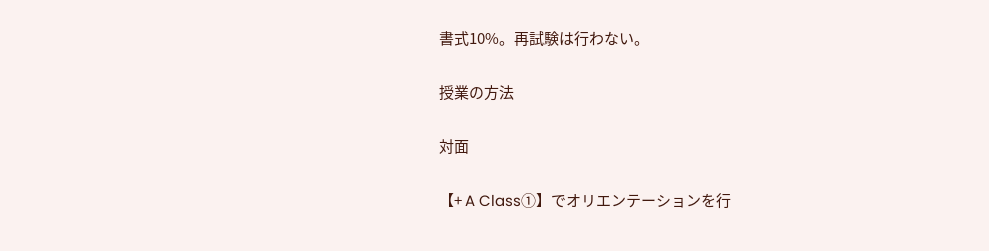書式10%。再試験は行わない。

授業の方法

対面

【+ A Class①】でオリエンテーションを行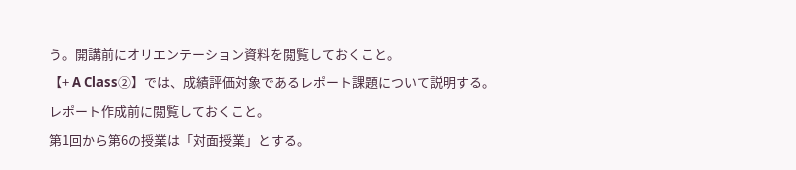う。開講前にオリエンテーション資料を閲覧しておくこと。
【+ A Class②】では、成績評価対象であるレポート課題について説明する。レポート作成前に閲覧しておくこと。
第1回から第6の授業は「対面授業」とする。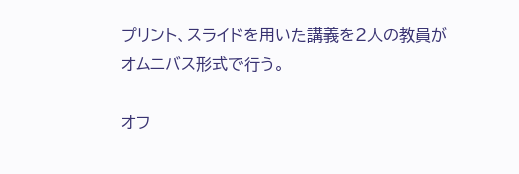プリント、スライドを用いた講義を2人の教員がオムニバス形式で行う。

オフ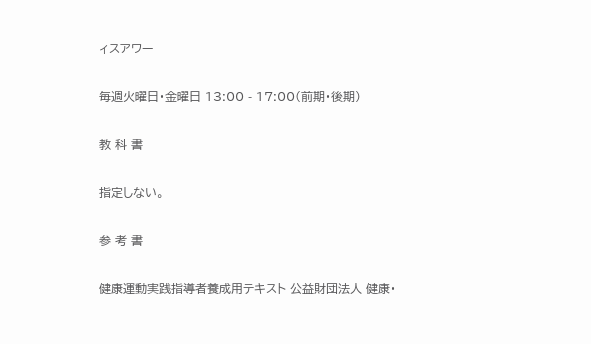ィスアワー

毎週火曜日・金曜日 13:00 - 17:00(前期・後期)

教 科 書

指定しない。

参 考 書

健康運動実践指導者養成用テキスト 公益財団法人 健康・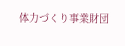体力づくり事業財団